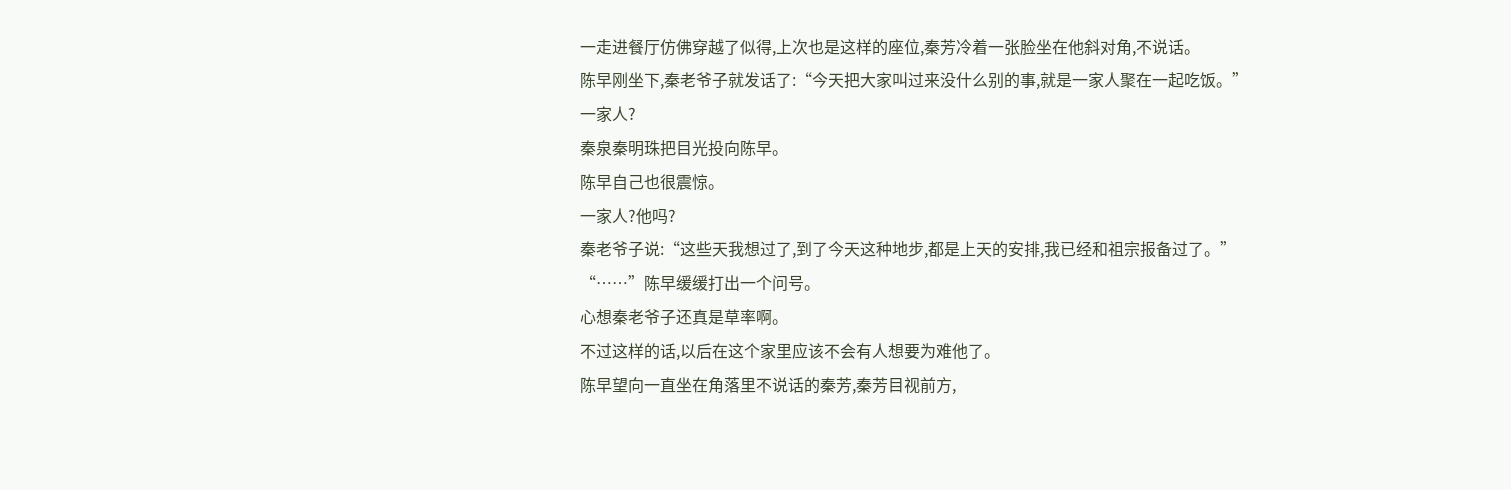一走进餐厅仿佛穿越了似得,上次也是这样的座位,秦芳冷着一张脸坐在他斜对角,不说话。
陈早刚坐下,秦老爷子就发话了:“今天把大家叫过来没什么别的事,就是一家人聚在一起吃饭。”
一家人?
秦泉秦明珠把目光投向陈早。
陈早自己也很震惊。
一家人?他吗?
秦老爷子说:“这些天我想过了,到了今天这种地步,都是上天的安排,我已经和祖宗报备过了。”
“……”陈早缓缓打出一个问号。
心想秦老爷子还真是草率啊。
不过这样的话,以后在这个家里应该不会有人想要为难他了。
陈早望向一直坐在角落里不说话的秦芳,秦芳目视前方,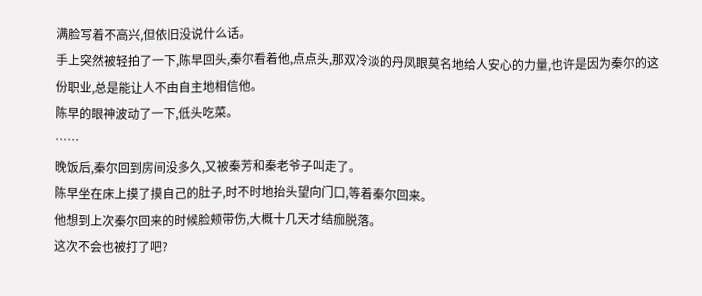满脸写着不高兴,但依旧没说什么话。
手上突然被轻拍了一下,陈早回头,秦尔看着他,点点头,那双冷淡的丹凤眼莫名地给人安心的力量,也许是因为秦尔的这份职业,总是能让人不由自主地相信他。
陈早的眼神波动了一下,低头吃菜。
……
晚饭后,秦尔回到房间没多久,又被秦芳和秦老爷子叫走了。
陈早坐在床上摸了摸自己的肚子,时不时地抬头望向门口,等着秦尔回来。
他想到上次秦尔回来的时候脸颊带伤,大概十几天才结痂脱落。
这次不会也被打了吧?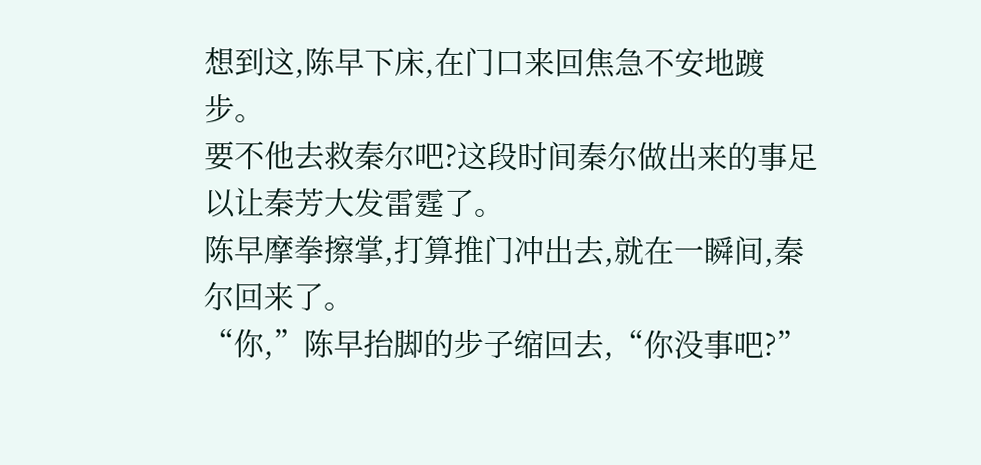想到这,陈早下床,在门口来回焦急不安地踱步。
要不他去救秦尔吧?这段时间秦尔做出来的事足以让秦芳大发雷霆了。
陈早摩拳擦掌,打算推门冲出去,就在一瞬间,秦尔回来了。
“你,”陈早抬脚的步子缩回去,“你没事吧?”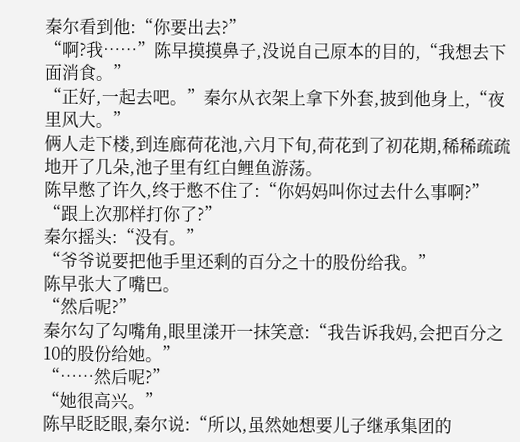秦尔看到他:“你要出去?”
“啊?我……”陈早摸摸鼻子,没说自己原本的目的,“我想去下面消食。”
“正好,一起去吧。”秦尔从衣架上拿下外套,披到他身上,“夜里风大。”
俩人走下楼,到连廊荷花池,六月下旬,荷花到了初花期,稀稀疏疏地开了几朵,池子里有红白鲤鱼游荡。
陈早憋了许久,终于憋不住了:“你妈妈叫你过去什么事啊?”
“跟上次那样打你了?”
秦尔摇头:“没有。”
“爷爷说要把他手里还剩的百分之十的股份给我。”
陈早张大了嘴巴。
“然后呢?”
秦尔勾了勾嘴角,眼里漾开一抹笑意:“我告诉我妈,会把百分之10的股份给她。”
“……然后呢?”
“她很高兴。”
陈早眨眨眼,秦尔说:“所以,虽然她想要儿子继承集团的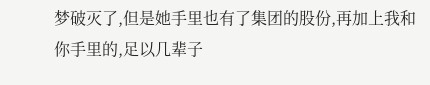梦破灭了,但是她手里也有了集团的股份,再加上我和你手里的,足以几辈子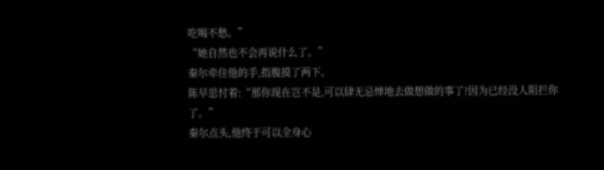吃喝不愁。”
“她自然也不会再说什么了。”
秦尔牵住他的手,指腹摸了两下。
陈早思忖着:“那你现在岂不是,可以肆无忌惮地去做想做的事了?因为已经没人阻拦你了。”
秦尔点头,他终于可以全身心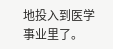地投入到医学事业里了。